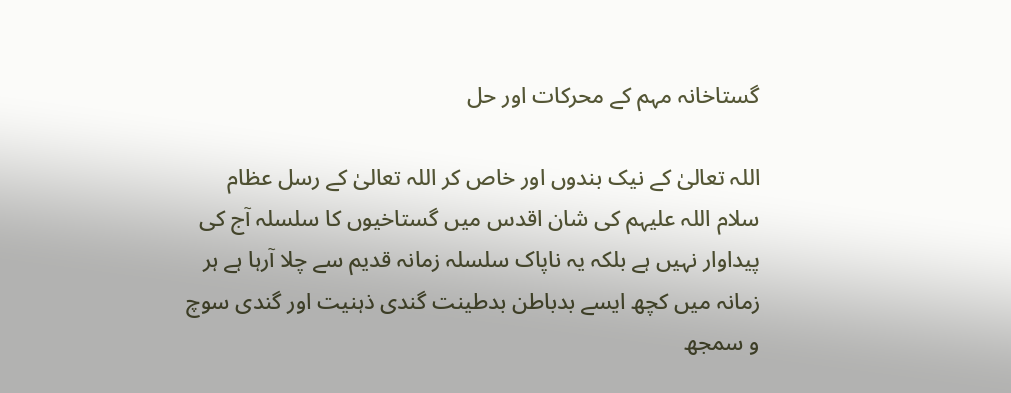گستاخانہ مہم کے محرکات اور حل

اللہ تعالیٰ کے نیک بندوں اور خاص کر اللہ تعالیٰ کے رسل عظام سلام اللہ علیہم کی شان اقدس میں گستاخیوں کا سلسلہ آج کی پیداوار نہیں ہے بلکہ یہ ناپاک سلسلہ زمانہ قدیم سے چلا آرہا ہے ہر زمانہ میں کچھ ایسے بدباطن بدطینت گندی ذہنیت اور گندی سوچ و سمجھ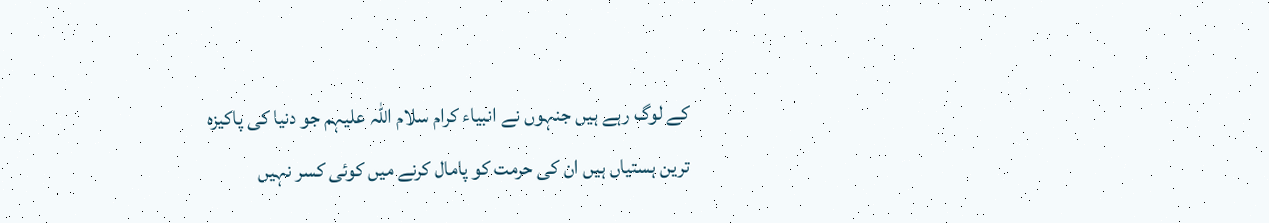کے لوگ رہے ہیں جنہوں نے انبیاء کرام سلام اللہ علیہم جو دنیا کی پاکیزہ ترین ہستیاں ہیں ان کی حرمت کو پامال کرنے میں کوئی کسر نہیں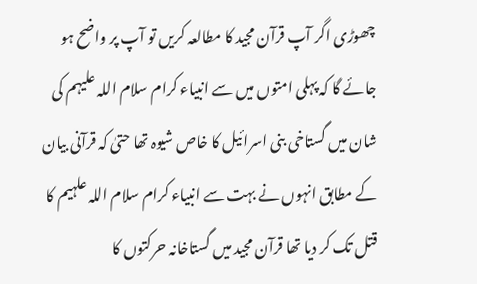چھوڑی اگر آپ قرآن مجید کا مطالعہ کریں تو آپ پر واضح ہو جائے گا کہ پہلی امتوں میں سے انبیاء کرام سلام اللہ علیہم کی شان میں گستاخی بنی اسرائیل کا خاص شیوہ تھا حتیٰ کہ قرآنی بیان کے مطابق انہوں نے بہت سے انبیاء کرام سلام اللہ علہیم کا قتل تک کر دیا تھا قرآن مجید میں گستاخانہ حرکتوں کا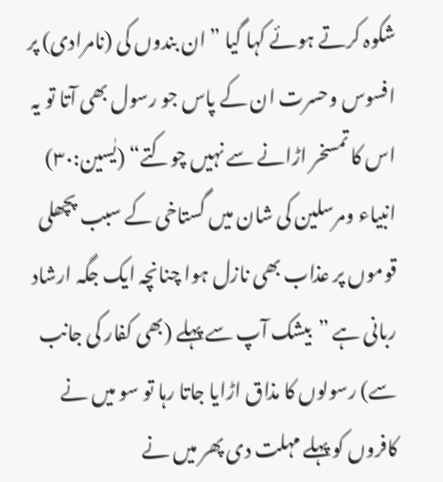شکوہ کرتے ہوئے کہا گیا ”ان بندوں کی (نامرادی) پر افسوس وحسرت ان کے پاس جو رسول بھی آتا تو یہ اس کا تمسخر اڑانے سے نہیں چوکتے“ (یٰسین:۳۰) انبیاء ومرسلین کی شان میں گستاخی کے سبب پچھلی قوموں پر عذاب بھی نازل ہوا چنانچہ ایک جگہ ارشاد ربانی ہے ”بیشک آپ سے پہلے (بھی کفار کی جانب سے) رسولوں کا مذاق اڑایا جاتا رہا تو سو میں نے کافروں کو پہلے مہلت دی پھر میں نے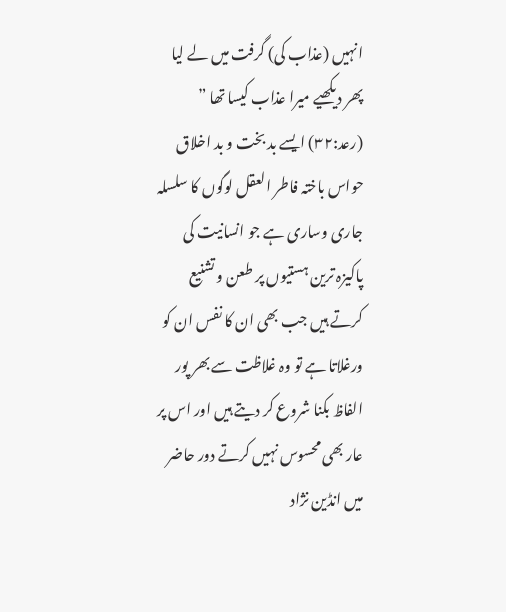انہیں (عذاب کی) گرفت میں لے لیا پھر دیکھیے میرا عذاب کیسا تھا ” (رعد:۳۲) ایسے بد بخت و بد اخلاق حواس باختہ فاطر العقل لوگوں کا سلسلہ جاری وساری ہے جو انسانیت کی پاکیزہ ترین ہستیوں پر طعن و تشنیع کرتے ہیں جب بھی ان کا نفس ان کو ورغلاتا ہے تو وہ غلاظت سے بھر پور الفاظ بکنا شروع کر دیتے ہیں اور اس پر عار بھی محسوس نہیں کرتے دور حاضر میں انڈین نژاد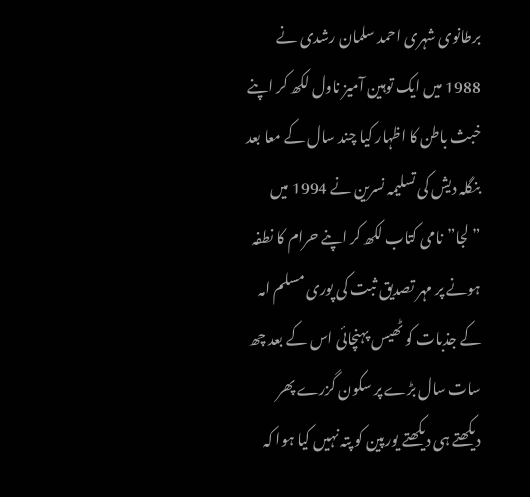برطانوی شہری احمد سلمان رشدی نے 1988 میں ایک توہین آمیز ناول لکھ کر اپنے خبث باطن کا اظہار کیا چند سال کے معا بعد بنگلہ دیش کی تسلیمہ نسرین نے 1994 میں ”لجا”نامی کتاب لکھ کر اپنے حرام کا نطفہ ہونے پر مہر تصدیق ثبت کی پوری مسلم امہ کے جذبات کو ٹھیس پہنچائی اس کے بعد چھ سات سال بڑے پر سکون گزرے پھر دیکھتے ہی دیکھتے یورپین کو پتہ نہیں کیا ہوا کہ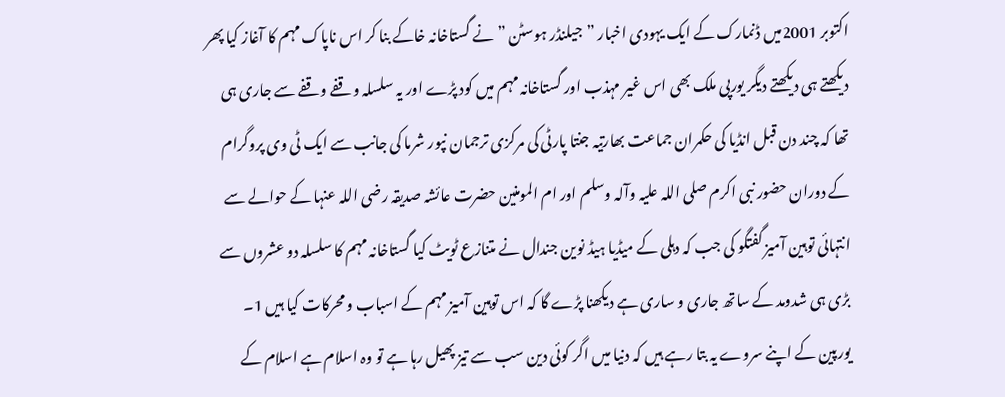اکتوبر 2001میں ڈنمارک کے ایک یہودی اخبار ”جیلنڈر ہوسٹن ”نے گستاخانہ خاکے بنا کر اس ناپاک مہم کا آغاز کیا پھر دیکھتے ہی دیکھتے دیگر یورپی ملک بھی اس غیر مہذب اور گستاخانہ مہم میں کود پڑے اور یہ سلسلہ وقفے وقفے سے جاری ہی تھا کہ چند دن قبل انڈیا کی حکمران جماعت بھارتیہ جنتا پارٹی کی مرکزی ترجمان نپور شرما کی جانب سے ایک ٹی وی پروگرام کے دوران حضور نبی اکرم صلی اللہ علیہ وآلہ وسلم اور ام المومنین حضرت عائشہ صدیقہ رضی اللہ عنہا کے حوالے سے انتہائی توہین آمیز گفتگو کی جب کہ دہلی کے میڈیا ہیڈ نوین جندال نے متنازع ٹویٹ کیا گستاخانہ مہم کا سلسلہ دو عشروں سے بڑی ہی شدومد کے ساتھ جاری و ساری ہے دیکھنا پڑے گا کہ اس توہین آمیز مہم کے اسباب و محرکات کیا ہیں 1۔ یورپین کے اپنے سروے یہ بتا رہے ہیں کہ دنیا میں اگر کوئی دین سب سے تیز پھیل رہا ہے تو وہ اسلام ہے اسلام کے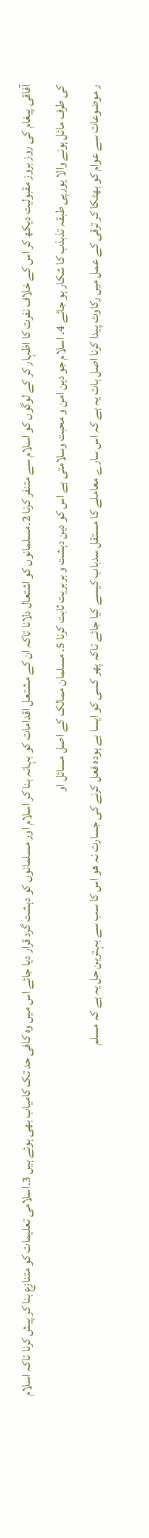آفاقی پیغام کی روز بروز مقبولیت دیکھ کر اس کے خلاف نفرت کا اظہار کر کے لوگوں کو اسلام سے متنفر کرنا 2۔مسلمانوں کو اشتعال دلانا تاکہ ان کے مشتعل اقدامات کو بہانہ بنا کر اسلام اور مسلمانوں کو دہشت گرد قرار دیا جائے اس میں وہ کافی حد تک کامیاب بھی ہوئے ہیں 3۔اسلامی تعلیمات کو متنازع بنا کر پیش کرنا تاکہ اسلام کی طرف مائل ہونے والا یورپی طبقہ تذبذب کا شکار ہو جائے 4۔ اسلام جو دین امن و محبت وسلامتی ہے اس کو دین دہشت و بربریت ثابت کرنا 5. مسلمان ممالک کے اصل مسائل او
ر موضوعات سے عوام کو بھٹکا کر ترقی کے عمل میں رکاوٹ پیدا کرنا اصل بات یہ ہے کہ اس سارے معاملے کا مستقل سدباب کیسے کیا جائے تاکہ پھر کسی کو ایسا بے ہودہ فعل کرنے کی جسارت نہ ھو اس کا سب سے بہترین حل یہ ہے کہ مسلم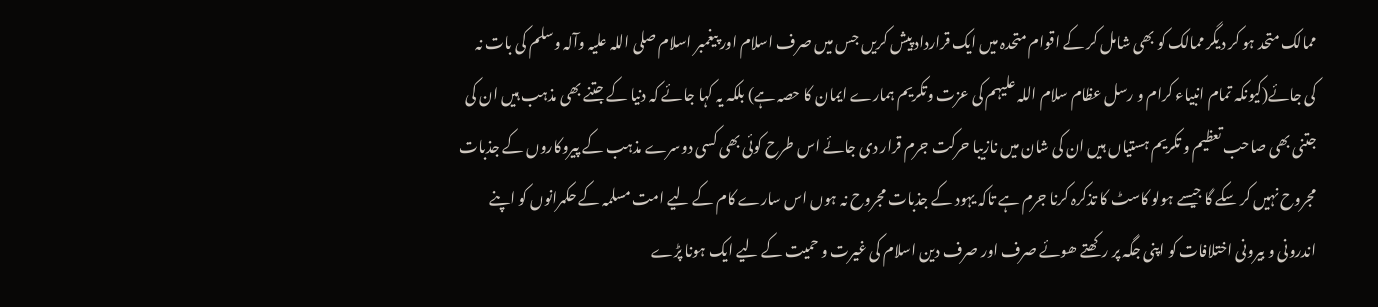ممالک متحد ہو کر دیگر ممالک کو بھی شامل کر کے اقوام متحدہ میں ایک قرارداد پیش کریں جس میں صرف اسلام اور پیغمبر اسلام صلی اللہ علیہ وآلہ وسلم کی بات نہ کی جائے(کیونکہ تمام انبیاء کرام و رسل عظام سلام اللہ علیہم کی عزت وتکریم ہمارے ایمان کا حصہ ہے) بلکہ یہ کہا جائے کہ دنیا کے جتنے بھی مذہب ہیں ان کی جتنی بھی صاحب تعظیم و تکریم ہستیاں ہیں ان کی شان میں نازیبا حرکت جرم قرار دی جائے اس طرح کوئی بھی کسی دوسرے مذہب کے پیروکاروں کے جذبات مجروح نہیں کر سکے گا جیسے ہولو کاسٹ کا تذکرہ کرنا جرم ہے تاکہ یہود کے جذبات مجروح نہ ہوں اس سارے کام کے لیے امت مسلمہ کے حکمرانوں کو اپنے اندرونی و بیرونی اختلافات کو اپنی جگہ پر رکھتے ھوئے صرف اور صرف دین اسلام کی غیرت و حمیت کے لیے ایک ہونا پڑے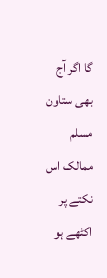گا اگر آج بھی ستاون مسلم ممالک اس نکتے پر اکٹھے ہو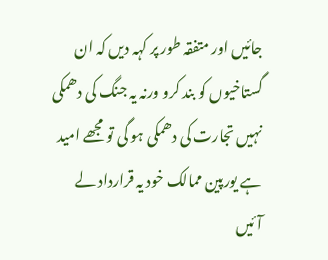جائیں اور متفقہ طور پر کہہ دیں کہ ان گستاخیوں کو بند کرو ورنہ یہ جنگ کی دھمکی نہیں تجارت کی دھمکی ہو گی تو مجھے امید ہے یورپین ممالک خود یہ قرارداد لے آئیں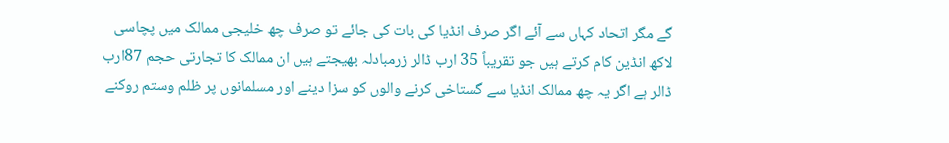گے مگر اتحاد کہاں سے آئے اگر صرف انڈیا کی بات کی جائے تو صرف چھ خلیجی ممالک میں پچاسی لاکھ انڈین کام کرتے ہیں جو تقریباً 35 ارب ڈالر زرمبادلہ بھیجتے ہیں ان ممالک کا تجارتی حجم 87ارب ڈالر ہے اگر یہ چھ ممالک انڈیا سے گستاخی کرنے والوں کو سزا دینے اور مسلمانوں پر ظلم وستم روکنے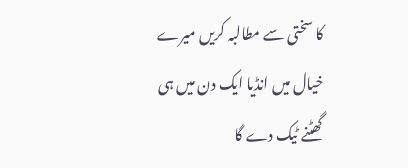کا سختی سے مطالبہ کریں میرے خیال میں انڈیا ایک دن میں ہی گھٹنے ٹیک دے گا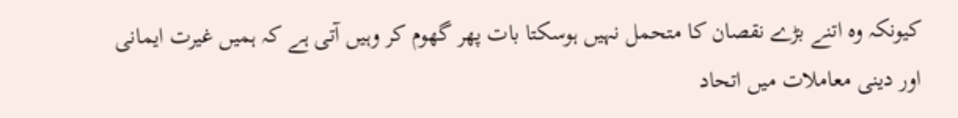کیونکہ وہ اتنے بڑے نقصان کا متحمل نہیں ہوسکتا بات پھر گھوم کر وہیں آتی ہے کہ ہمیں غیرت ایمانی اور دینی معاملات میں اتحاد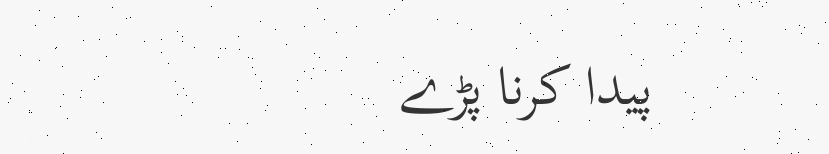پیدا کرنا پڑے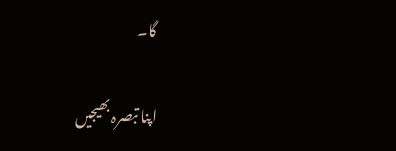گا۔

اپنا تبصرہ بھیجیں